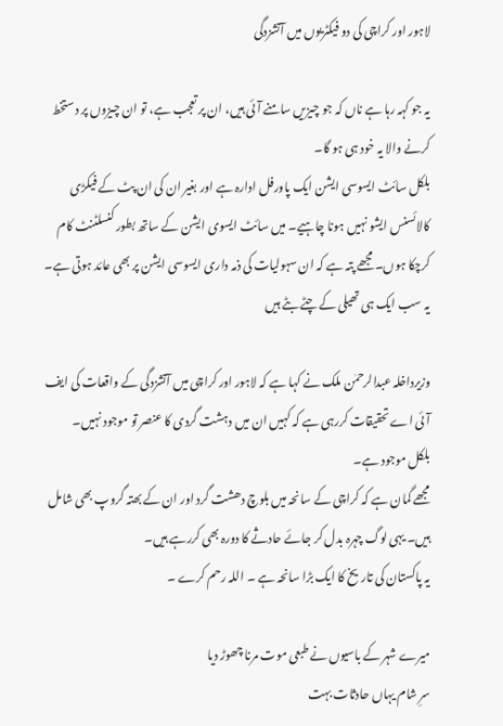لاہور اور کراچی کی دو فیکٹریوں میں آتشزدگی

یہ جو کہہ رہا ہے ناں کہ جو چیزیں سامنے آئی ہیں، ان پر تعجب ہے، تو ان چیزوں پر دستخط کرنے والا یہ خود ہی ہو گا۔
بلکل سائٹ ایسوسی ایشن ایک پاورفل ادارہ ہے اور بغیر ان کی ان پٹ کے فیکڑی کالائسنس ایشو نہیں ہونا چاہیے۔ میں سائٹ ایسوی ایشن کے ساتھ بطور کنسلٹنٹ کام کرچکا ہوں۔ مجھے پتہ ہے کہ ان سہولیات کی ذمہ داری ایسوسی ایشن پر بھی عائد ہوتی ہے۔ یہ سب ایک ہی تھیلی کے چٹے بٹے ہیں

وزیرداخلہ عبدالرحمٰن ملک نے کہا ہے کہ لاہور اور کراچی میں آتشزدگی کے واقعات کی ایف آئی اے تحقیقات کررہی ہے کہ کہیں ان میں دہشت گردی کا عنصر تو موجود نہیں۔
بلکل موجود ہے۔
مجھے گمان ہے کہ کراچی کے سانحہ میں بلوچ دھشت گرد اور ان کے بھتہ گروپ بھی شامل ہیں۔ یہی لوگ چہرہ بدل کر جائے حادثے کا دورہ بھی کررہے ہیں۔
یہ پاکستان کی تاریخ کا ایک بڑا سانحہ ہے ۔ اللہ رحم کرے ۔

میرے شہر کے باسیوں نے طبعی موت مرنا چھوڑ دیا
سرِ شام یہاں حادثات بہت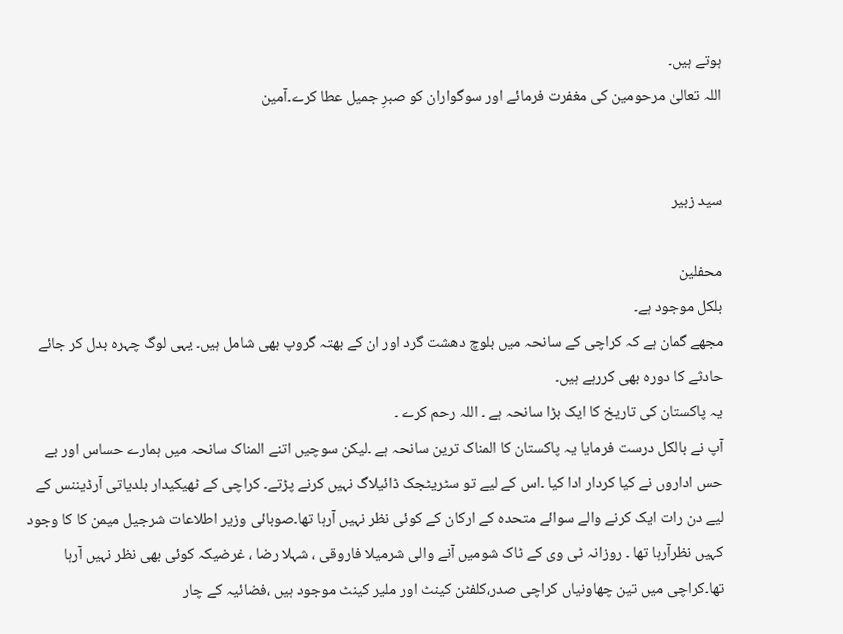ہوتے ہیں۔
اللہ تعالیٰ مرحومین کی مغفرت فرمائے اور سوگواران کو صبرِ جمیل عطا کرے۔آمین


سید زبیر

محفلین
بلکل موجود ہے۔
مجھے گمان ہے کہ کراچی کے سانحہ میں بلوچ دھشت گرد اور ان کے بھتہ گروپ بھی شامل ہیں۔ یہی لوگ چہرہ بدل کر جائے حادثے کا دورہ بھی کررہے ہیں۔
یہ پاکستان کی تاریخ کا ایک بڑا سانحہ ہے ۔ اللہ رحم کرے ۔
آپ نے بالکل درست فرمایا یہ پاکستان کا المناک ترین سانحہ ہے ۔لیکن سوچیں اتنے المناک سانحہ میں ہمارے حساس اور بے حس اداروں نے کیا کردار ادا کیا ۔اس کے لیے تو سٹریٹجک ڈائیلاگ نہیں کرنے پڑتے۔ کراچی کے ٹھیکیدار بلدیاتی آرڈیننس کے لیے دن رات ایک کرنے والے سوائے متحدہ کے ارکان کے کوئی نظر نہیں آرہا تھا۔صوبائی وزیر اطلاعات شرجیل میمن کا کا وجود کہیں نظرآرہا تھا ۔ روزانہ ٹی وی کے ٹاک شومیں آنے والی شرمیلا فاروقی ، شہلا رضا ، غرضیکہ کوئی بھی نظر نہیں آرہا تھا۔کراچی میں تین چھاونیاں کراچی صدر،کلفٹن کینٹ اور ملیر کینٹ موجود ہیں ،فضائیہ کے چار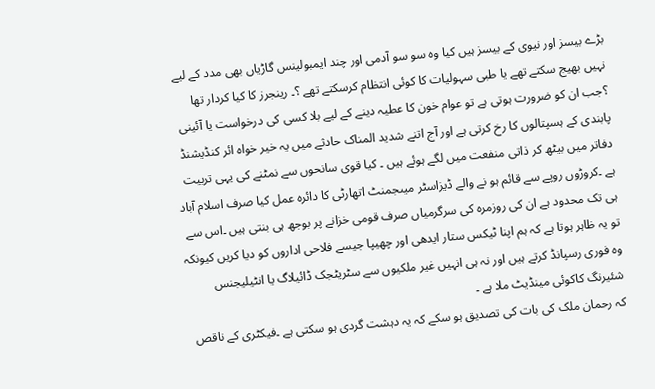بڑے بیسز اور نیوی کے بیسز ہیں کیا وہ سو سو آدمی اور چند ایمبولینس گاڑیاں بھی مدد کے لیے نہیں بھیج سکتے تھے یا طبی سہولیات کا کوئی انتظام کرسکتے تھے ؟۔ رینجرز کا کیا کردار تھا ؟جب ان کو ضرورت ہوتی ہے تو عوام خون کا عطیہ دینے کے لیے بلا کسی کی درخواست یا آئینی پابندی کے ہسپتالوں کا رخ کرتی ہے اور آج اتنے شدید المناک حادثے میں یہ خیر خواہ ائر کنڈیشنڈ دفاتر میں بیٹھ کر ذاتی منفعت میں لگے ہوئے ہیں ۔ کیا قوی سانحوں سے نمٹنے کی یہی تربیت ہے ۔کروڑوں روپے سے قائم ہو نے والے ڈیزاسٹر میںجمنٹ اتھارٹی کا دائرہ عمل کیا صرف اسلام آباد ہی تک محدود ہے ان کی روزمرہ کی سرگرمیاں صرف قومی خزانے پر بوجھ ہی بنتی ہیں ۔اس سے تو یہ ظاہر ہوتا ہے کہ ہم اپنا ٹیکس ستار ایدھی اور چھیپا جیسے فلاحی اداروں کو دیا کریں کیونکہ وہ فوری رسپانڈ کرتے ہیں اور نہ ہی انہیں غیر ملکیوں سے سٹریٹجک ڈائیلاگ یا انٹیلیجنس شئیرنگ کاکوئی مینڈیٹ ملا ہے ۔
کہ رحمان ملک کی بات کی تصدیق ہو سکے کہ یہ دہشت گردی ہو سکتی ہے ۔فیکٹری کے ناقص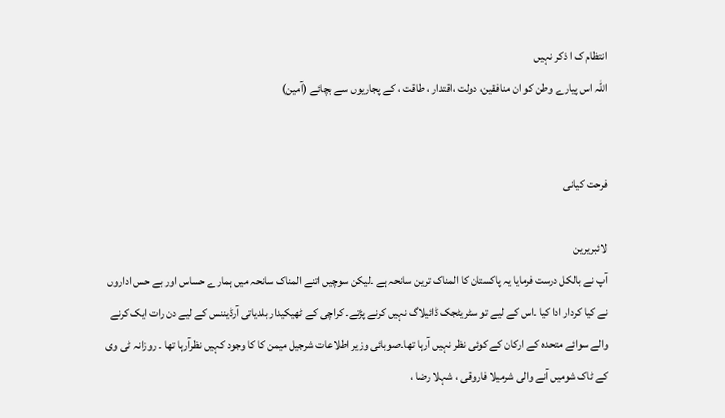انتظام ک ا ذکر نہیں
اللہ اس پیارے وطن کو ان منافقین، دولت ،اقتدار ، طاقت ، کے پجاریوں سے بچائے (آمین)


فرحت کیانی

لائبریرین
آپ نے بالکل درست فرمایا یہ پاکستان کا المناک ترین سانحہ ہے ۔لیکن سوچیں اتنے المناک سانحہ میں ہمارے حساس اور بے حس اداروں نے کیا کردار ادا کیا ۔اس کے لیے تو سٹریٹجک ڈائیلاگ نہیں کرنے پڑتے۔ کراچی کے ٹھیکیدار بلدیاتی آرڈیننس کے لیے دن رات ایک کرنے والے سوائے متحدہ کے ارکان کے کوئی نظر نہیں آرہا تھا۔صوبائی وزیر اطلاعات شرجیل میمن کا کا وجود کہیں نظرآرہا تھا ۔ روزانہ ٹی وی کے ٹاک شومیں آنے والی شرمیلا فاروقی ، شہلا رضا ،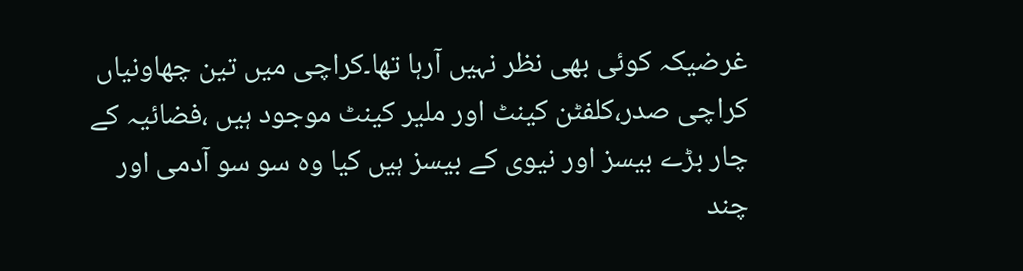غرضیکہ کوئی بھی نظر نہیں آرہا تھا۔کراچی میں تین چھاونیاں کراچی صدر،کلفٹن کینٹ اور ملیر کینٹ موجود ہیں ،فضائیہ کے چار بڑے بیسز اور نیوی کے بیسز ہیں کیا وہ سو سو آدمی اور چند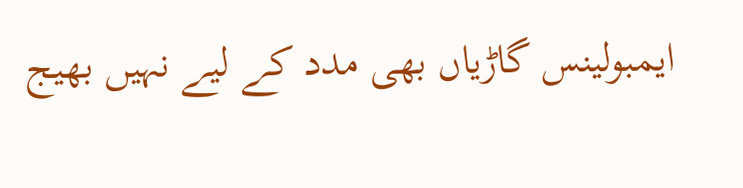ایمبولینس گاڑیاں بھی مدد کے لیے نہیں بھیج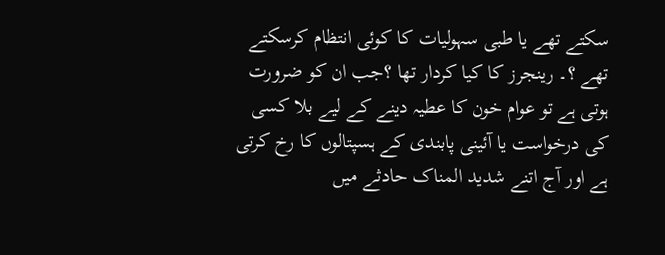سکتے تھے یا طبی سہولیات کا کوئی انتظام کرسکتے تھے ؟۔ رینجرز کا کیا کردار تھا ؟جب ان کو ضرورت ہوتی ہے تو عوام خون کا عطیہ دینے کے لیے بلا کسی کی درخواست یا آئینی پابندی کے ہسپتالوں کا رخ کرتی ہے اور آج اتنے شدید المناک حادثے میں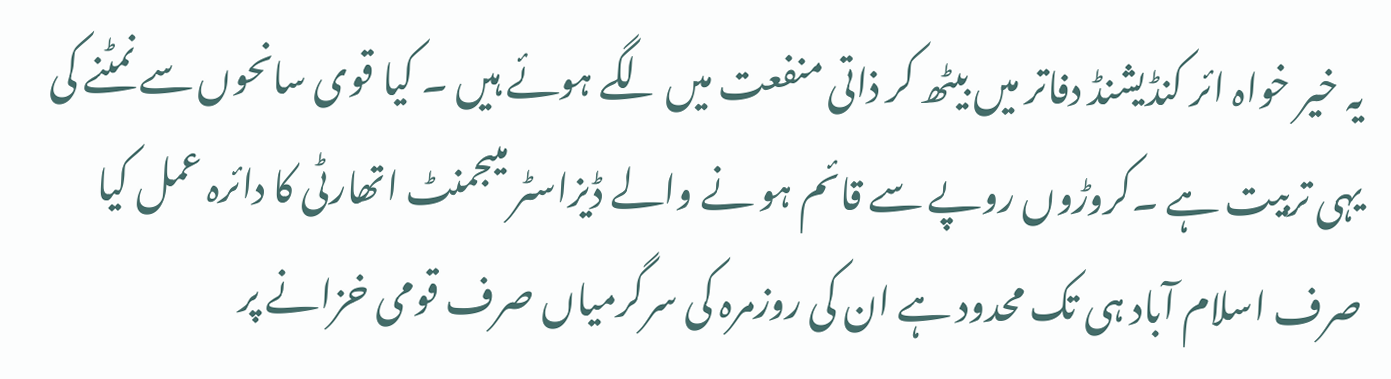یہ خیر خواہ ائر کنڈیشنڈ دفاتر میں بیٹھ کر ذاتی منفعت میں لگے ہوئے ہیں ۔ کیا قوی سانحوں سے نمٹنے کی یہی تربیت ہے ۔کروڑوں روپے سے قائم ہو نے والے ڈیزاسٹر میںجمنٹ اتھارٹی کا دائرہ عمل کیا صرف اسلام آباد ہی تک محدود ہے ان کی روزمرہ کی سرگرمیاں صرف قومی خزانے پر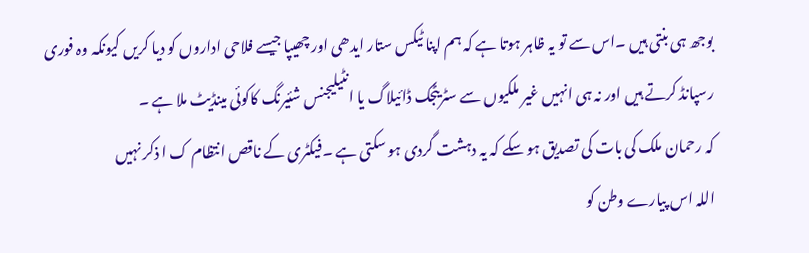بوجھ ہی بنتی ہیں ۔اس سے تو یہ ظاہر ہوتا ہے کہ ہم اپنا ٹیکس ستار ایدھی اور چھیپا جیسے فلاحی اداروں کو دیا کریں کیونکہ وہ فوری رسپانڈ کرتے ہیں اور نہ ہی انہیں غیر ملکیوں سے سٹریٹجک ڈائیلاگ یا انٹیلیجنس شئیرنگ کاکوئی مینڈیٹ ملا ہے ۔
کہ رحمان ملک کی بات کی تصدیق ہو سکے کہ یہ دہشت گردی ہو سکتی ہے ۔فیکٹری کے ناقص انتظام ک ا ذکر نہیں
اللہ اس پیارے وطن کو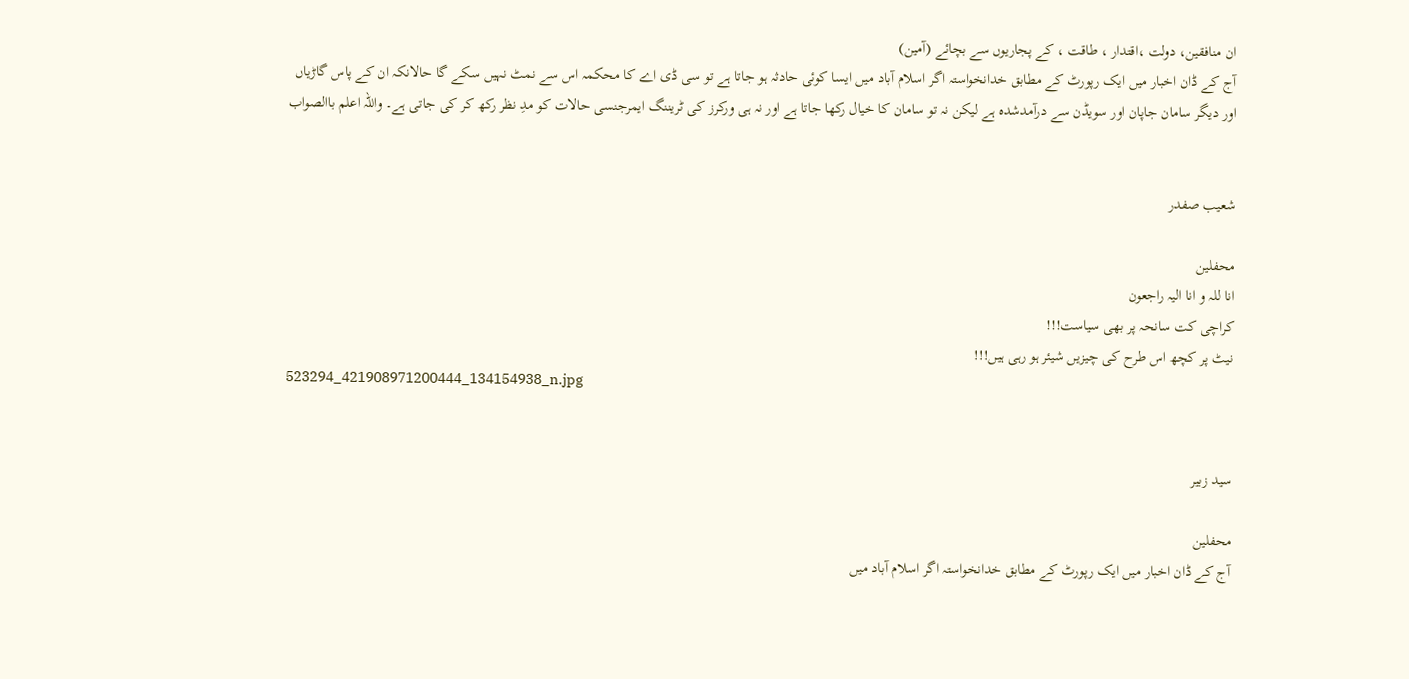ان منافقین، دولت ،اقتدار ، طاقت ، کے پجاریوں سے بچائے (آمین)
آج کے ڈان اخبار میں ایک رپورٹ کے مطابق خدانخواستہ اگر اسلام آباد میں ایسا کوئی حادثہ ہو جاتا ہے تو سی ڈی اے کا محکمہ اس سے نمٹ نہیں سکے گا حالانکہ ان کے پاس گاڑیاں اور دیگر سامان جاپان اور سویڈن سے درآمدشدہ ہے لیکن نہ تو سامان کا خیال رکھا جاتا ہے اور نہ ہی ورکرز کی ٹریننگ ایمرجنسی حالات کو مدِ نظر رکھ کر کی جاتی ہے۔ واللہ اعلم باالصواب


شعیب صفدر

محفلین
انا للہ و انا الیہ راجعون
کراچی کت سانحہ پر بھی سیاست!!!
نیٹ پر کچھ اس طرح کی چیزیں شیئر ہو رہی ہیں!!!
523294_421908971200444_134154938_n.jpg


سید زبیر

محفلین
آج کے ڈان اخبار میں ایک رپورٹ کے مطابق خدانخواستہ اگر اسلام آباد میں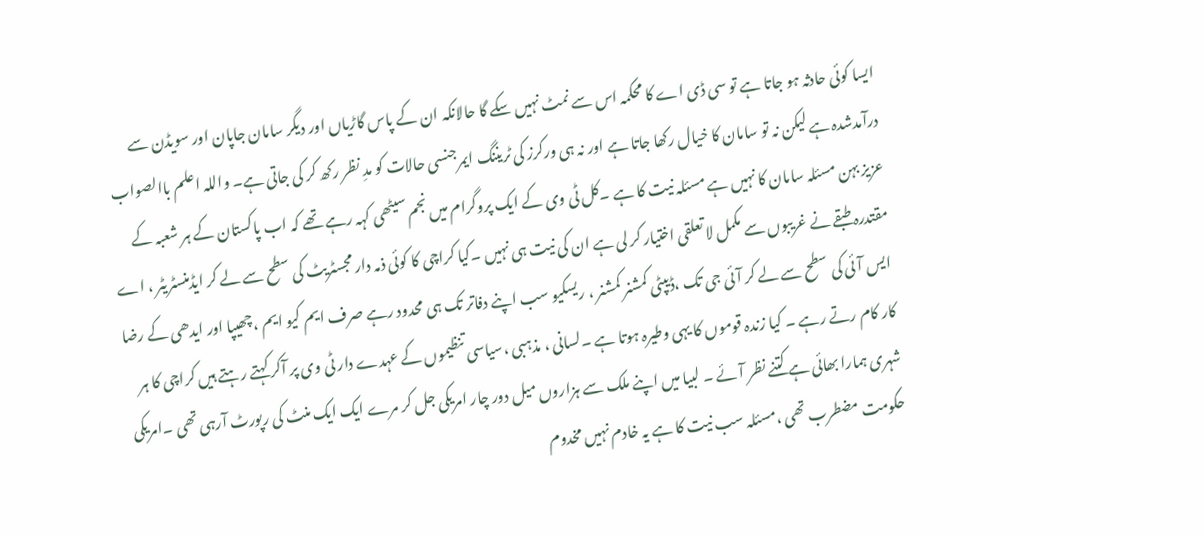ایسا کوئی حادثہ ہو جاتا ہے تو سی ڈی اے کا محکمہ اس سے نمٹ نہیں سکے گا حالانکہ ان کے پاس گاڑیاں اور دیگر سامان جاپان اور سویڈن سے درآمدشدہ ہے لیکن نہ تو سامان کا خیال رکھا جاتا ہے اور نہ ہی ورکرز کی ٹریننگ ایمرجنسی حالات کو مدِ نظر رکھ کر کی جاتی ہے۔ واللہ اعلم باالصواب
عزیز بہن مسئلہ سامان کا نہیں ہے مسئلہ نیت کا ہے ۔کل ٹی وی کے ایک پروگرام میں نجم سیٹھی کہہ رہے تھے کہ اب پاکستان کے ہر شعبہ کے مقتدرہ طبقے نے غریبوں سے مکمل لا تعلقی اختیار کر لی ہے ان کی نیت ہی نہیں ۔کیا کراچی کا کوئی ذمہ دار مجسٹریٹ کی سطح سے لے کر ایڈمنسٹریٹر ، اے ایس آئی کی سطح سے لے کر آئی جی تک ،ڈیپٹی کمشنر کمشنر ، ریسکیو سب اپنے دفاتر تک ہی محدود رہے صرف ایم کیو ایم ،چھیپا اور ایدھی کے رضا کار کام رتے رہے ۔ کیا زندہ قوموں کا یہی وطیرہ ہوتا ہے ۔لسانی ، مذہبی ،سیاسی تنظیموں کے عہدے دار ٹی وی پر آکر کہتے رہتے ہیں کراچی کا ہر شہری ہمارا بھائی ہے کتنے نظر آئے ۔ لبیا میں اپنے ملک سے ہزاروں میل دور چار امریکی جل کر مرے ایک ایک منٹ کی رپورٹ آرہی تھی ۔امریکی حکومت مضطرب تھی ،مسئلہ سب نیت کا ہے یہ خادم نہیں مخدوم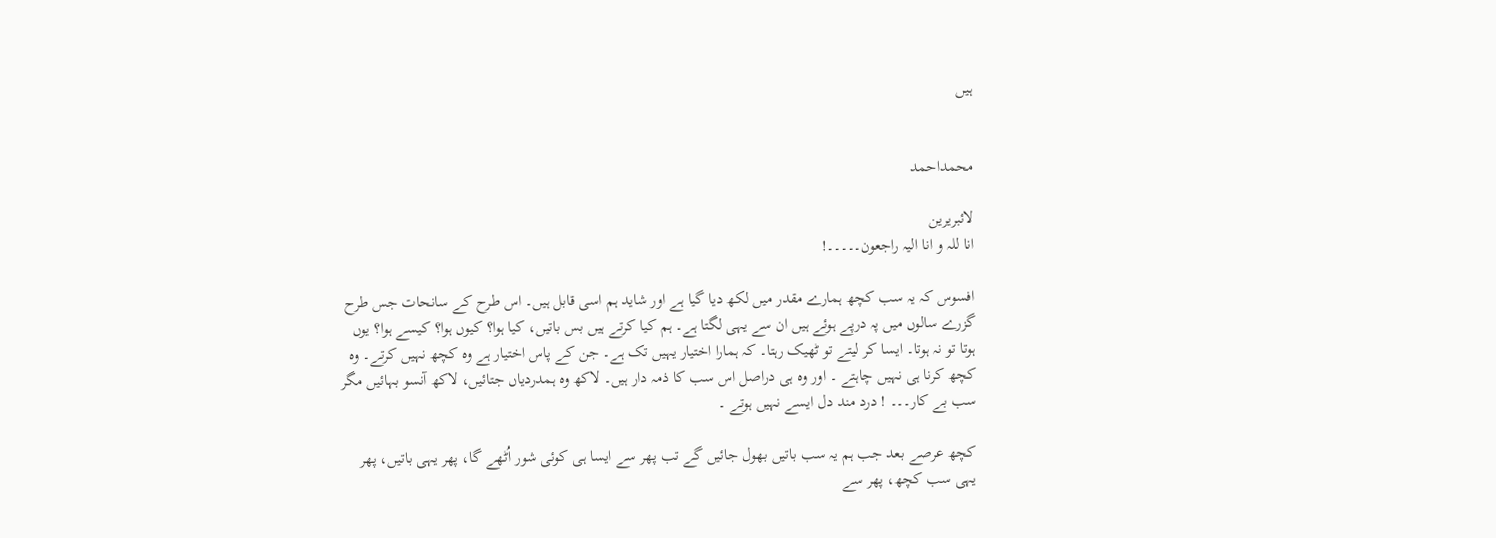ہیں


محمداحمد

لائبریرین
انا للہ و انا الیہ راجعون۔۔۔۔۔!

افسوس کہ یہ سب کچھ ہمارے مقدر میں لکھ دیا گیا ہے اور شاید ہم اسی قابل ہیں۔ اس طرح کے سانحات جس طرح گزرے سالوں میں پہ درپے ہوئے ہیں ان سے یہی لگتا ہے۔ ہم کیا کرتے ہیں بس باتیں، کیا ہوا؟ کیوں ہوا؟ کیسے ہوا؟ یوں ہوتا تو نہ ہوتا۔ ایسا کر لیتے تو ٹھیک رہتا۔ کہ ہمارا اختیار یہیں تک ہے۔ جن کے پاس اختیار ہے وہ کچھ نہیں کرتے۔ وہ کچھ کرنا ہی نہیں چاہتے ۔ اور وہ ہی دراصل اس سب کا ذمہ دار ہیں۔ لاکھ وہ ہمدردیاں جتائیں، لاکھ آنسو بہائیں مگر سب بے کار۔۔۔ ! درد مند دل ایسے نہیں ہوتے ۔

کچھ عرصے بعد جب ہم یہ سب باتیں بھول جائیں گے تب پھر سے ایسا ہی کوئی شور اُٹھے گا، پھر یہی باتیں، پھر یہی سب کچھ، پھر سے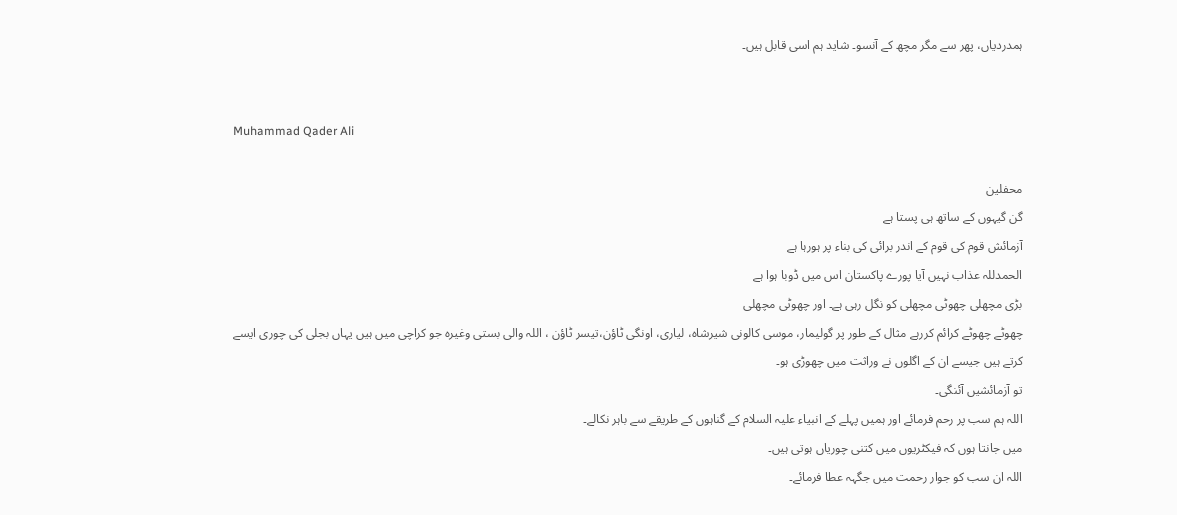ہمدردیاں، پھر سے مگر مچھ کے آنسو۔ شاید ہم اسی قابل ہیں۔


Muhammad Qader Ali

محفلین
گن گیہوں کے ساتھ ہی پستا ہے
آزمائش قوم کی قوم کے اندر برائی کی بناء پر ہورہا ہے
الحمدللہ عذاب نہیں آیا پورے پاکستان اس میں ڈوبا ہوا ہے
بڑی مچھلی چھوٹی مچھلی کو نگل رہی ہے۔ اور چھوٹی مچھلی
چھوٹے چھوٹے کرائم کررہے مثال کے طور پر گولیمار، موسی کالونی شیرشاہ، لیاری، اونگی ٹاؤن،تیسر ٹاؤن ، اللہ والی بستی وغیرہ جو کراچی میں ہیں یہاں بجلی کی چوری ایسے کرتے ہیں جیسے ان کے اگلوں نے وراثت میں چھوڑی ہو۔
تو آزمائشیں آئنگی۔
اللہ ہم سب پر رحم فرمائے اور ہمیں پہلے کے انبیاء علیہ السلام کے گناہوں کے طریقے سے باہر نکالے۔
میں جانتا ہوں کہ فیکٹریوں میں کتنی چوریاں ہوتی ہیں۔
اللہ ان سب کو جوار رحمت میں جگہہ عطا فرمائے۔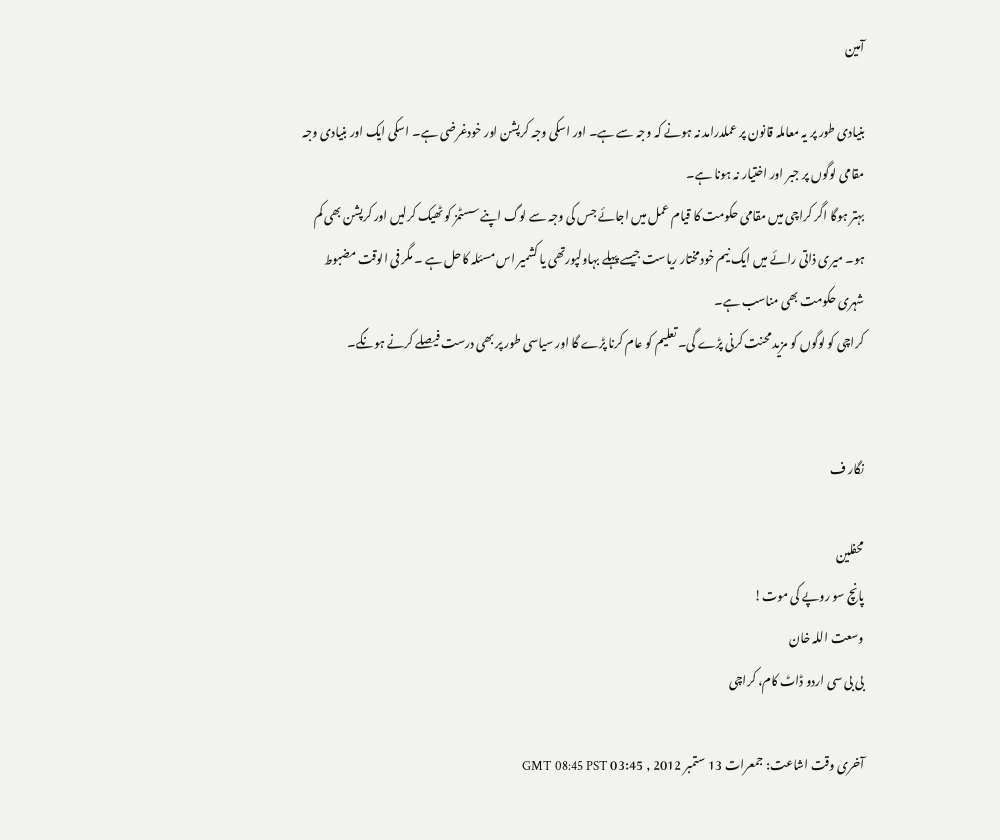آمین

بنیادی طور پر یہ معاملہ قانون پر عملدرامد نہ ہونے کہ وجہ سے ہے۔ اور اسکی وجہ کرپشن اور خودغرضی ہے۔ اسکی ایک اور بنیادی وجہ مقامی لوگوں پر جبر اور اختیار نہ ہونا ہے۔
بہتر ہوگا اگر کراچی میں مقامی حکومت کا قیام عمل میں اجائے جس کی وجہ سے لوگ اپنے سسٹمز کو ٹھیک کرلیں اور کرپشن بھی کم ہو۔ میری ذاتی رائے میں ایک نیم خودمختار ریاست جیسے پہلے بہاولپورتھی یا کشمیر اس مسئلہ کاحل ہے ۔ مگر فی الوقت مضبوط شہری حکومت بھی مناسب ہے۔
کراچی کو لوگوں کو مزید محنت کرنی پڑے گی۔ تعلیم کو عام کرنا پڑے گا اور سیاسی طور پر بھی درست فیصلے کرنے ہونگے۔


نگار ف

محفلین
پانچ سو روپے کی موت!
وسعت اللہ خان
بی بی سی اردو ڈاٹ کام، کراچی

آخری وقت اشاعت: جمعرات 13 ستمبر 2012 , 03:45 GMT 08:45 PST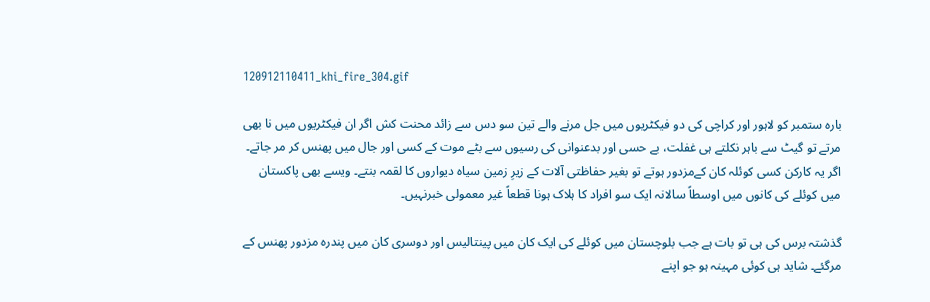120912110411_khi_fire_304.gif

بارہ ستمبر کو لاہور اور کراچی کی دو فیکٹریوں میں جل مرنے والے تین سو دس سے زائد محنت کش اگر ان فیکٹریوں میں نا بھی مرتے تو گیٹ سے باہر نکلتے ہی غفلت، بے حسی اور بدعنوانی کی رسیوں سے بٹے موت کے کسی اور جال میں پھنس کر مر جاتے۔
اگر یہ کارکن کسی کوئلہ کان کےمزدور ہوتے تو بغیر حفاظتی آلات کے زیرِ زمین سیاہ دیواروں کا لقمہ بنتے۔ ویسے بھی پاکستان میں کوئلے کی کانوں میں اوسطاً سالانہ ایک سو افراد کا ہلاک ہونا قطعاً غیر معمولی خبرنہیں۔

گذشتہ برس کی ہی تو بات ہے جب بلوچستان میں کوئلے کی ایک کان میں پینتالیس اور دوسری کان میں پندرہ مزدور پھنس کے مرگئے۔ شاید ہی کوئی مہینہ ہو جو اپنے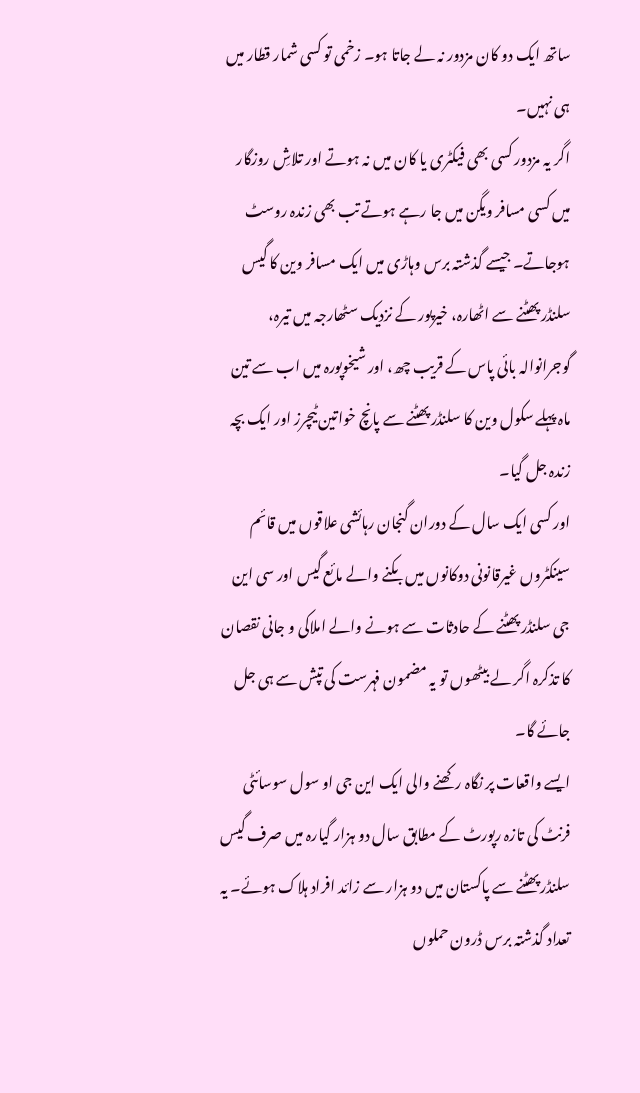ساتھ ایک دو کان مزدور نہ لے جاتا ہو۔ زخمی تو کسی شمار قطار میں ہی نہیں۔
اگر یہ مزدور کسی بھی فیکٹری یا کان میں نہ ہوتے اور تلاشِ روزگار میں کسی مسافر ویگن میں جا رہے ہوتے تب بھی زندہ روسٹ ہوجاتے۔ جیسے گذشتہ برس وہاڑی میں ایک مسافر وین کا گیس سلنڈر پھٹنے سے اٹھارہ، خیرپور کے نزدیک سٹھارجہ میں تیرہ، گوجرانوالہ بائی پاس کے قریب چھ، اور شیخوپورہ میں اب سے تین ماہ پہلے سکول وین کا سلنڈر پھٹنے سے پانچ خواتین ٹیچرز اور ایک بچہ زندہ جل گیا۔
اور کسی ایک سال کے دوران گنجان رہائشی علاقوں میں قائم سینکٹروں غیرقانونی دوکانوں میں بکنے والے مائع گیس اور سی این جی سلنڈر پھٹنے کے حادثات سے ہونے والے املاکی و جانی نقصان کا تذکرہ اگر لے بیٹھوں تو یہ مضمون فہرست کی تپش سے ہی جل جائے گا۔
ایسے واقعات پر نگاہ رکھنے والی ایک این جی او سول سوسائٹی فرنٹ کی تازہ رپورٹ کے مطابق سال دو ہزار گیارہ میں صرف گیس سلنڈر پھٹنے سے پاکستان میں دو ہزار سے زائد افراد ہلاک ہوئے۔ یہ تعداد گذشتہ برس ڈرون حملوں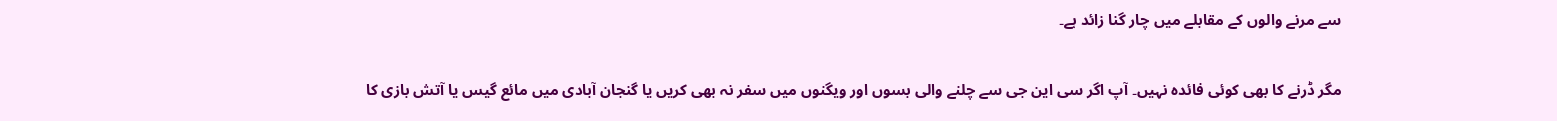سے مرنے والوں کے مقابلے میں چار گنا زائد ہے۔

مگر ڈرنے کا بھی کوئی فائدہ نہیں۔ آپ اگر سی این جی سے چلنے والی بسوں اور ویگنوں میں سفر نہ بھی کریں یا گنجان آبادی میں مائع گیس یا آتش بازی کا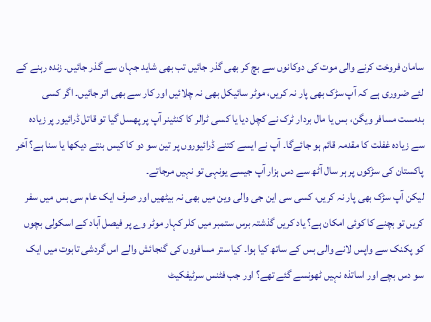سامان فروخت کرنے والی موت کی دوکانوں سے بچ کر بھی گذر جائیں تب بھی شاید جہان سے گذر جائیں۔ زندہ رہنے کے لئے ضروری ہے کہ آپ سڑک بھی پار نہ کریں، موٹر سائیکل بھی نہ چلائیں اور کار سے بھی اتر جائیں۔ اگر کسی بدمست مسافر ویگن، بس یا مال بردار ٹرک نے کچل دیا یا کسی ٹرالر کا کنٹینر آپ پر پھسل گیا تو قاتل ڈرائیور پر زیادہ سے زیادہ غفلت کا مقدمہ قائم ہو جائےگا۔ آپ نے ایسے کتنے ڈرائیوروں پر تین سو دو کا کیس بنتے دیکھا یا سنا ہے؟ آخر پاکستان کی سڑکوں پر ہر سال آٹھ سے دس ہزار آپ جیسے یونہی تو نہیں مرجاتے۔
لیکن آپ سڑک بھی پار نہ کریں، کسی سی این جی والی وین میں بھی نہ بیٹھیں اور صرف ایک عام سی بس میں سفر کریں تو بچنے کا کوئی امکان ہے؟ یاد کریں گذشتہ برس ستمبر میں کلر کہار موٹر وے پر فیصل آباد کے اسکولی بچوں کو پکنک سے واپس لانے والی بس کے ساتھ کیا ہوا۔ کیا ستر مسافروں کی گنجائش والے اس گردشی تابوت میں ایک سو دس بچے اور اساتذہ نہیں ٹھونسے گئے تھے؟ اور جب فٹنس سرٹیفکیٹ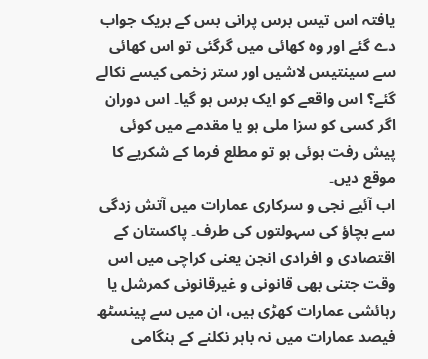یافتہ اس تیس برس پرانی بس کے بریک جواب دے گئے اور وہ کھائی میں گرگئی تو اس کھائی سے سینتیس لاشیں اور ستر زخمی کیسے نکالے گئے؟ اس واقعے کو ایک برس ہو گیا۔ اس دوران اگر کسی کو سزا ملی ہو یا مقدمے میں کوئی پیش رفت ہوئی ہو تو مطلع فرما کے شکریے کا موقع دیں۔
اب آئیے نجی و سرکاری عمارات میں آتش زدگی سے بچاؤ کی سہولتوں کی طرف۔ پاکستان کے اقتصادی و افرادی انجن یعنی کراچی میں اس وقت جتنی بھی قانونی و غیرقانونی کمرشل یا رہائشی عمارات کھڑی ہیں، ان میں سے پینسٹھ فیصد عمارات میں نہ باہر نکلنے کے ہنگامی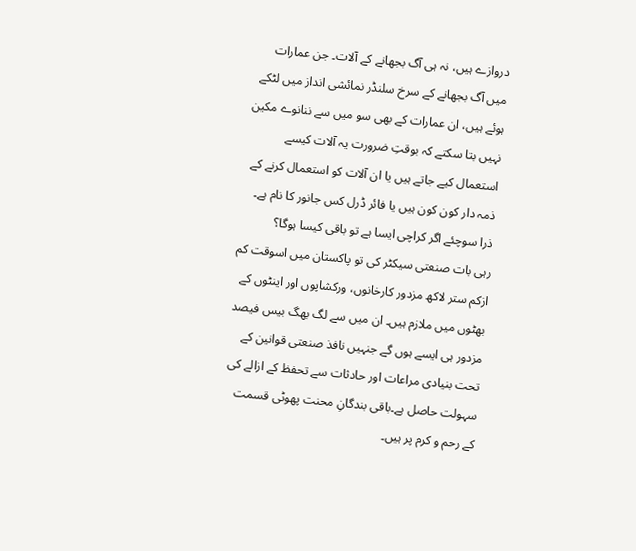دروازے ہیں، نہ ہی آگ بجھانے کے آلات۔ جن عمارات میں آگ بجھانے کے سرخ سلنڈر نمائشی انداز میں لٹکے ہوئے ہیں، ان عمارات کے بھی سو میں سے ننانوے مکین نہیں بتا سکتے کہ بوقتِ ضرورت یہ آلات کیسے استعمال کیے جاتے ہیں یا ان آلات کو استعمال کرنے کے ذمہ دار کون کون ہیں یا فائر ڈرل کس جانور کا نام ہے۔ ذرا سوچئے اگر کراچی ایسا ہے تو باقی کیسا ہوگا؟
رہی بات صنعتی سیکٹر کی تو پاکستان میں اسوقت کم ازکم ستر لاکھ مزدور کارخانوں، ورکشاپوں اور اینٹوں کے بھٹوں میں ملازم ہیں۔ ان میں سے لگ بھگ بیس فیصد مزدور ہی ایسے ہوں گے جنہیں نافذ صنعتی قوانین کے تحت بنیادی مراعات اور حادثات سے تحفظ کے ازالے کی سہولت حاصل ہے۔باقی بندگانِ محنت پھوٹی قسمت کے رحم و کرم پر ہیں۔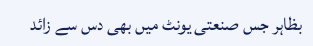بظاہر جس صنعتی یونٹ میں بھی دس سے زائد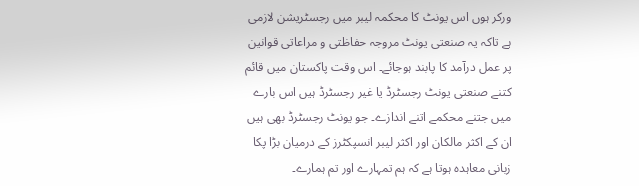ورکر ہوں اس یونٹ کا محکمہ لیبر میں رجسٹریشن لازمی ہے تاکہ یہ صنعتی یونٹ مروجہ حفاظتی و مراعاتی قوانین پر عمل درآمد کا پابند ہوجائے۔ اس وقت پاکستان میں قائم کتنے صنعتی یونٹ رجسٹرڈ یا غیر رجسٹرڈ ہیں اس بارے میں جتنے محکمے اتنے اندازے۔ جو یونٹ رجسٹرڈ بھی ہیں ان کے اکثر مالکان اور اکثر لیبر انسپکٹرز کے درمیان بڑا پکا زبانی معاہدہ ہوتا ہے کہ ہم تمہارے اور تم ہمارے۔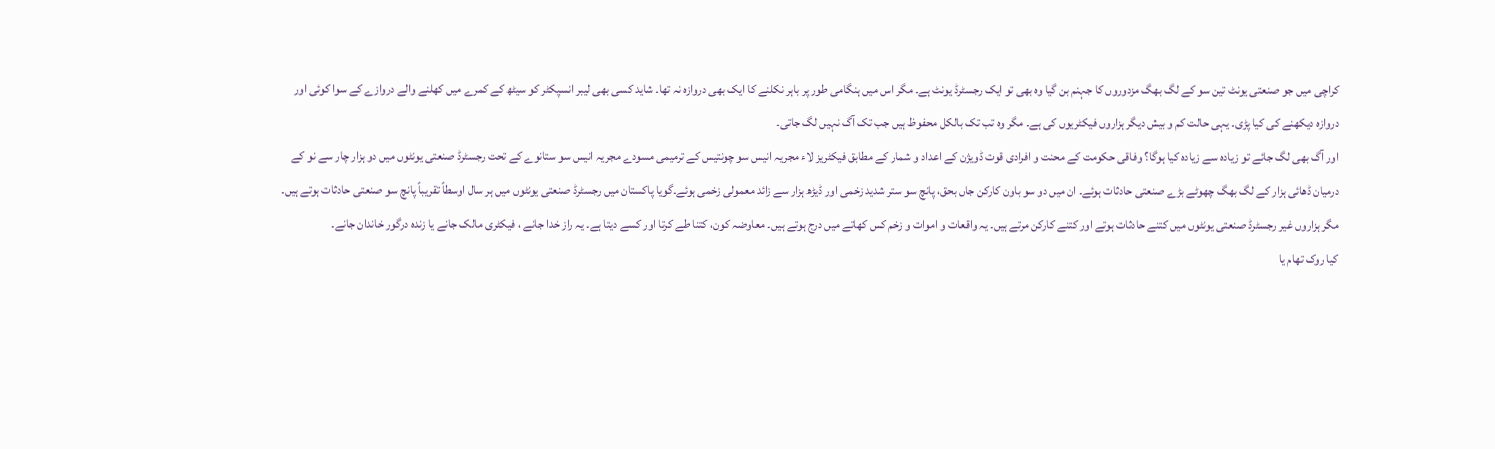کراچی میں جو صنعتی یونٹ تین سو کے لگ بھگ مزدوروں کا جہنم بن گیا وہ بھی تو ایک رجسٹرڈ یونٹ ہے۔ مگر اس میں ہنگامی طور پر باہر نکلنے کا ایک بھی دروازہ نہ تھا۔ شاید کسی بھی لیبر انسپکٹر کو سیٹھ کے کمرے میں کھلنے والے دروازے کے سوا کوئی اور دروازہ دیکھنے کی کیا پڑی۔ یہی حالت کم و بیش دیگر ہزاروں فیکٹریوں کی ہے۔ مگر وہ تب تک بالکل محفوظ ہیں جب تک آگ نہیں لگ جاتی۔
اور آگ بھی لگ جائے تو زیادہ سے زیادہ کیا ہوگا؟ وفاقی حکومت کے محنت و افرادی قوت ڈویژن کے اعداد و شمار کے مطابق فیکٹریز لاء مجریہ انیس سو چونتیس کے ترمیمی مسودے مجریہ انیس سو ستانوے کے تحت رجسٹرڈ صنعتی یونٹوں میں دو ہزار چار سے نو کے درمیان ڈھائی ہزار کے لگ بھگ چھوٹے بڑے صنعتی حادثات ہوئے۔ ان میں دو سو باون کارکن جاں بحق، پانچ سو ستر شدید زخمی اور ڈیڑھ ہزار سے زائد معمولی زخمی ہوئے۔گویا پاکستان میں رجسٹرڈ صنعتی یونٹوں میں ہر سال اوسطاً تقریباً پانچ سو صنعتی حادثات ہوتے ہیں۔ مگر ہزاروں غیر رجسٹرڈ صنعتی یونٹوں میں کتنے حادثات ہوتے اور کتنے کارکن مرتے ہیں۔ یہ واقعات و اموات و زخم کس کھاتے میں درج ہوتے ہیں۔ معاوضہ کون، کتنا طے کرتا اور کسے دیتا ہے۔ یہ راز خدا جانے ، فیکٹری مالک جانے یا زندہ درگور خاندان جانے۔
کیا روک تھام یا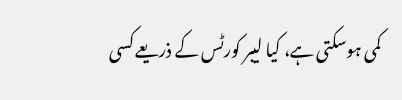کمی ہوسکتی ہے، کیا لیبر کورٹس کے ذریعے کسی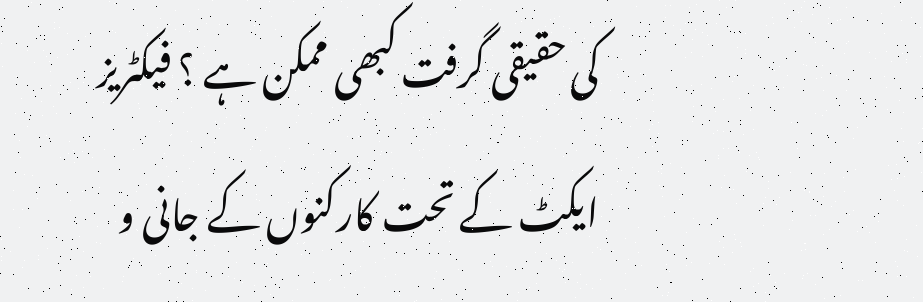کی حقیقی گرفت کبھی ممکن ہے ؟ فیکٹریز ایکٹ کے تحت کارکنوں کے جانی و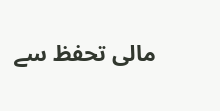مالی تحفظ سے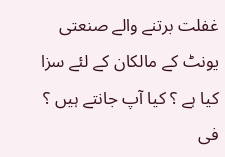غفلت برتنے والے صنعتی یونٹ کے مالکان کے لئے سزا کیا ہے ؟ کیا آپ جانتے ہیں ؟
فی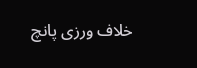خلاف ورزی پانچ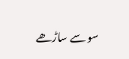سو سے ساڑھے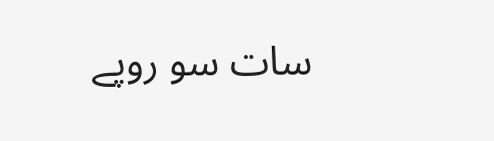سات سو روپے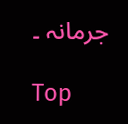جرمانہ ۔

Top